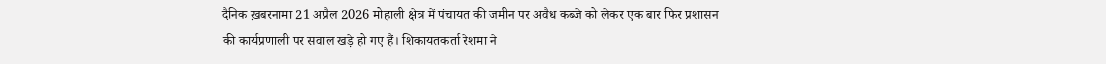दैनिक ख़बरनामा 21 अप्रैल 2026 मोहाली क्षेत्र में पंचायत की जमीन पर अवैध कब्जे को लेकर एक बार फिर प्रशासन की कार्यप्रणाली पर सवाल खड़े हो गए हैं। शिकायतकर्ता रेशमा ने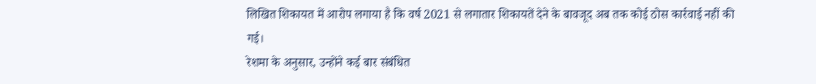लिखित शिकायत में आरोप लगाया है कि वर्ष 2021 से लगातार शिकायतें देने के बावजूद अब तक कोई ठोस कार्रवाई नहीं की गई।
रेशमा के अनुसार, उन्होंने कई बार संबंधित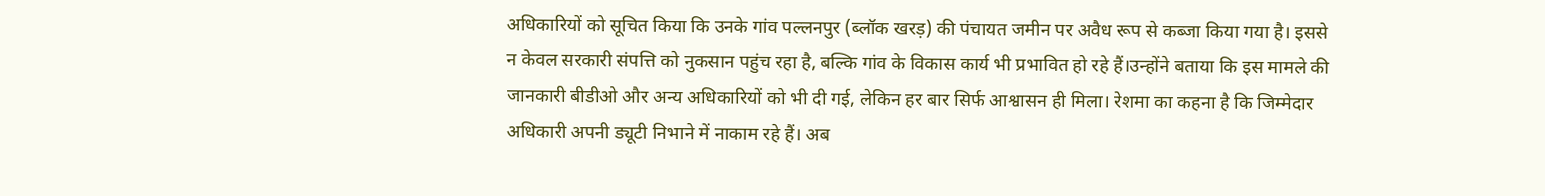अधिकारियों को सूचित किया कि उनके गांव पल्लनपुर (ब्लॉक खरड़) की पंचायत जमीन पर अवैध रूप से कब्जा किया गया है। इससे न केवल सरकारी संपत्ति को नुकसान पहुंच रहा है, बल्कि गांव के विकास कार्य भी प्रभावित हो रहे हैं।उन्होंने बताया कि इस मामले की जानकारी बीडीओ और अन्य अधिकारियों को भी दी गई, लेकिन हर बार सिर्फ आश्वासन ही मिला। रेशमा का कहना है कि जिम्मेदार अधिकारी अपनी ड्यूटी निभाने में नाकाम रहे हैं। अब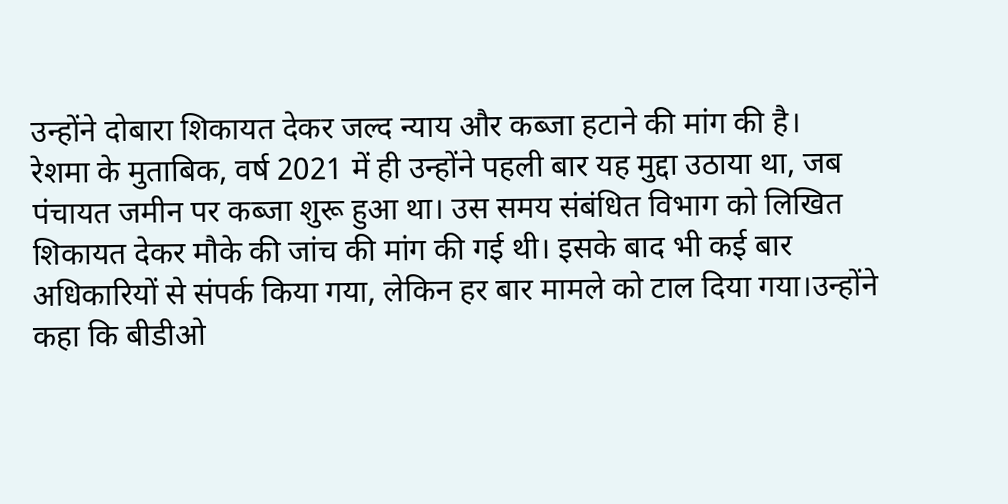उन्होंने दोबारा शिकायत देकर जल्द न्याय और कब्जा हटाने की मांग की है।
रेशमा के मुताबिक, वर्ष 2021 में ही उन्होंने पहली बार यह मुद्दा उठाया था, जब पंचायत जमीन पर कब्जा शुरू हुआ था। उस समय संबंधित विभाग को लिखित शिकायत देकर मौके की जांच की मांग की गई थी। इसके बाद भी कई बार अधिकारियों से संपर्क किया गया, लेकिन हर बार मामले को टाल दिया गया।उन्होंने कहा कि बीडीओ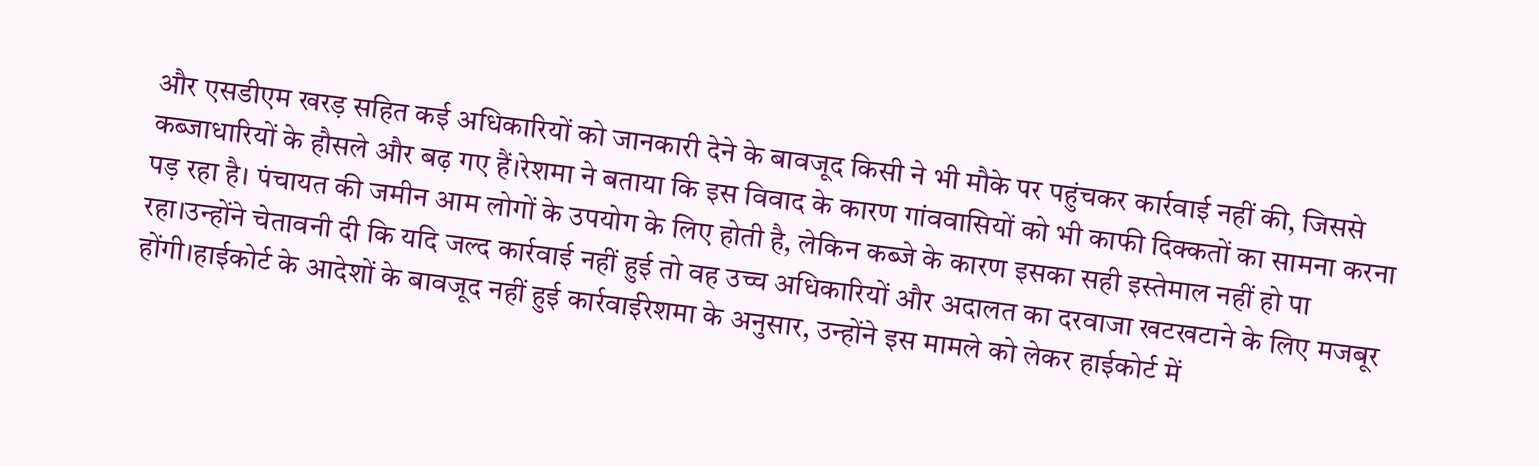और एसडीएम खरड़ सहित कई अधिकारियों को जानकारी देने के बावजूद किसी ने भी मौके पर पहुंचकर कार्रवाई नहीं की, जिससे कब्जाधारियों के हौसले और बढ़ गए हैं।रेशमा ने बताया कि इस विवाद के कारण गांववासियों को भी काफी दिक्कतों का सामना करना पड़ रहा है। पंचायत की जमीन आम लोगों के उपयोग के लिए होती है, लेकिन कब्जे के कारण इसका सही इस्तेमाल नहीं हो पा रहा।उन्होंने चेतावनी दी कि यदि जल्द कार्रवाई नहीं हुई तो वह उच्च अधिकारियों और अदालत का दरवाजा खटखटाने के लिए मजबूर होंगी।हाईकोर्ट के आदेशों के बावजूद नहीं हुई कार्रवाईरेशमा के अनुसार, उन्होंने इस मामले को लेकर हाईकोर्ट में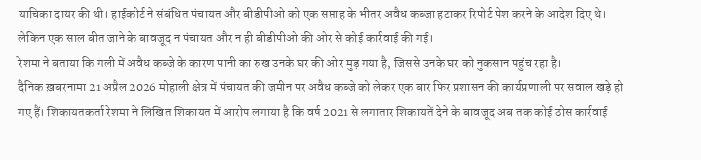याचिका दायर की थी। हाईकोर्ट ने संबंधित पंचायत और बीडीपीओ को एक सप्ताह के भीतर अवैध कब्जा हटाकर रिपोर्ट पेश करने के आदेश दिए थे। लेकिन एक साल बीत जाने के बावजूद न पंचायत और न ही बीडीपीओ की ओर से कोई कार्रवाई की गई।
रेशमा ने बताया कि गली में अवैध कब्जे के कारण पानी का रुख उनके घर की ओर मुड़ गया है, जिससे उनके घर को नुकसान पहुंच रहा है।
दैनिक ख़बरनामा 21 अप्रैल 2026 मोहाली क्षेत्र में पंचायत की जमीन पर अवैध कब्जे को लेकर एक बार फिर प्रशासन की कार्यप्रणाली पर सवाल खड़े हो गए हैं। शिकायतकर्ता रेशमा ने लिखित शिकायत में आरोप लगाया है कि वर्ष 2021 से लगातार शिकायतें देने के बावजूद अब तक कोई ठोस कार्रवाई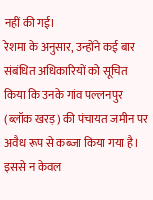नहीं की गई।
रेशमा के अनुसार, उन्होंने कई बार संबंधित अधिकारियों को सूचित किया कि उनके गांव पल्लनपुर (ब्लॉक खरड़) की पंचायत जमीन पर अवैध रूप से कब्जा किया गया है। इससे न केवल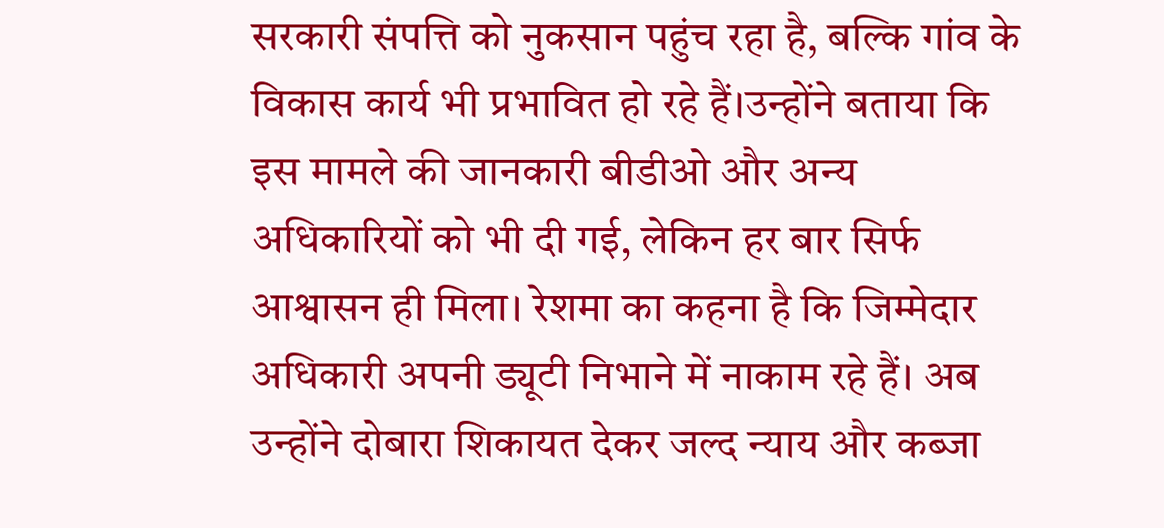सरकारी संपत्ति को नुकसान पहुंच रहा है, बल्कि गांव के विकास कार्य भी प्रभावित हो रहे हैं।उन्होंने बताया कि इस मामले की जानकारी बीडीओ और अन्य अधिकारियों को भी दी गई, लेकिन हर बार सिर्फ आश्वासन ही मिला। रेशमा का कहना है कि जिम्मेदार अधिकारी अपनी ड्यूटी निभाने में नाकाम रहे हैं। अब उन्होंने दोबारा शिकायत देकर जल्द न्याय और कब्जा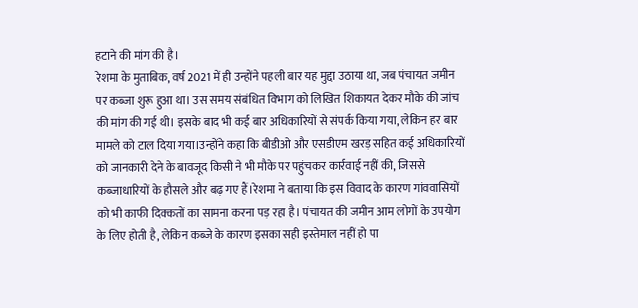हटाने की मांग की है।
रेशमा के मुताबिक, वर्ष 2021 में ही उन्होंने पहली बार यह मुद्दा उठाया था, जब पंचायत जमीन पर कब्जा शुरू हुआ था। उस समय संबंधित विभाग को लिखित शिकायत देकर मौके की जांच की मांग की गई थी। इसके बाद भी कई बार अधिकारियों से संपर्क किया गया, लेकिन हर बार मामले को टाल दिया गया।उन्होंने कहा कि बीडीओ और एसडीएम खरड़ सहित कई अधिकारियों को जानकारी देने के बावजूद किसी ने भी मौके पर पहुंचकर कार्रवाई नहीं की, जिससे कब्जाधारियों के हौसले और बढ़ गए हैं।रेशमा ने बताया कि इस विवाद के कारण गांववासियों को भी काफी दिक्कतों का सामना करना पड़ रहा है। पंचायत की जमीन आम लोगों के उपयोग के लिए होती है, लेकिन कब्जे के कारण इसका सही इस्तेमाल नहीं हो पा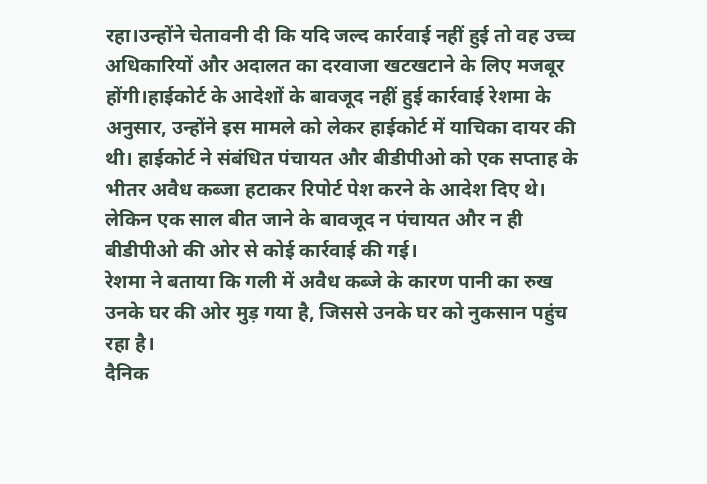रहा।उन्होंने चेतावनी दी कि यदि जल्द कार्रवाई नहीं हुई तो वह उच्च अधिकारियों और अदालत का दरवाजा खटखटाने के लिए मजबूर होंगी।हाईकोर्ट के आदेशों के बावजूद नहीं हुई कार्रवाई रेशमा के अनुसार, उन्होंने इस मामले को लेकर हाईकोर्ट में याचिका दायर की थी। हाईकोर्ट ने संबंधित पंचायत और बीडीपीओ को एक सप्ताह के भीतर अवैध कब्जा हटाकर रिपोर्ट पेश करने के आदेश दिए थे। लेकिन एक साल बीत जाने के बावजूद न पंचायत और न ही बीडीपीओ की ओर से कोई कार्रवाई की गई।
रेशमा ने बताया कि गली में अवैध कब्जे के कारण पानी का रुख उनके घर की ओर मुड़ गया है, जिससे उनके घर को नुकसान पहुंच रहा है।
दैनिक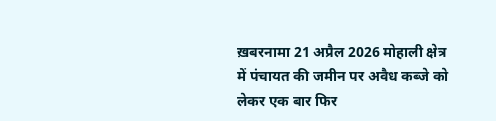ख़बरनामा 21 अप्रैल 2026 मोहाली क्षेत्र में पंचायत की जमीन पर अवैध कब्जे को लेकर एक बार फिर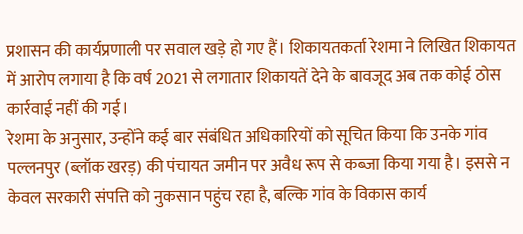प्रशासन की कार्यप्रणाली पर सवाल खड़े हो गए हैं। शिकायतकर्ता रेशमा ने लिखित शिकायत में आरोप लगाया है कि वर्ष 2021 से लगातार शिकायतें देने के बावजूद अब तक कोई ठोस कार्रवाई नहीं की गई।
रेशमा के अनुसार, उन्होंने कई बार संबंधित अधिकारियों को सूचित किया कि उनके गांव पल्लनपुर (ब्लॉक खरड़) की पंचायत जमीन पर अवैध रूप से कब्जा किया गया है। इससे न केवल सरकारी संपत्ति को नुकसान पहुंच रहा है, बल्कि गांव के विकास कार्य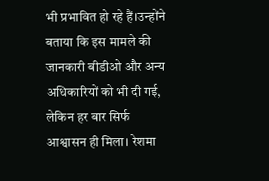भी प्रभावित हो रहे हैं।उन्होंने बताया कि इस मामले की जानकारी बीडीओ और अन्य अधिकारियों को भी दी गई, लेकिन हर बार सिर्फ आश्वासन ही मिला। रेशमा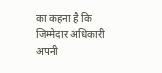का कहना है कि जिम्मेदार अधिकारी अपनी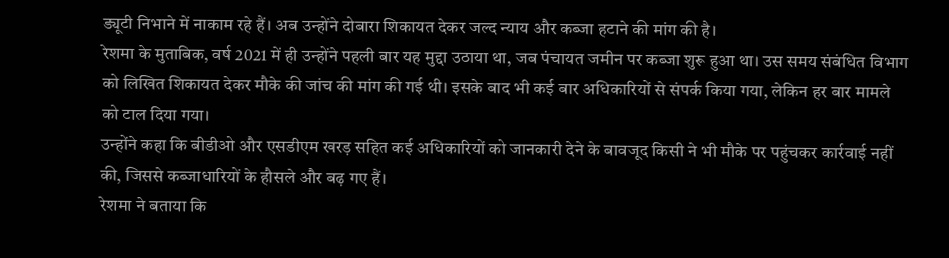ड्यूटी निभाने में नाकाम रहे हैं। अब उन्होंने दोबारा शिकायत देकर जल्द न्याय और कब्जा हटाने की मांग की है।
रेशमा के मुताबिक, वर्ष 2021 में ही उन्होंने पहली बार यह मुद्दा उठाया था, जब पंचायत जमीन पर कब्जा शुरू हुआ था। उस समय संबंधित विभाग को लिखित शिकायत देकर मौके की जांच की मांग की गई थी। इसके बाद भी कई बार अधिकारियों से संपर्क किया गया, लेकिन हर बार मामले को टाल दिया गया।
उन्होंने कहा कि बीडीओ और एसडीएम खरड़ सहित कई अधिकारियों को जानकारी देने के बावजूद किसी ने भी मौके पर पहुंचकर कार्रवाई नहीं की, जिससे कब्जाधारियों के हौसले और बढ़ गए हैं।
रेशमा ने बताया कि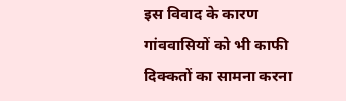इस विवाद के कारण गांववासियों को भी काफी दिक्कतों का सामना करना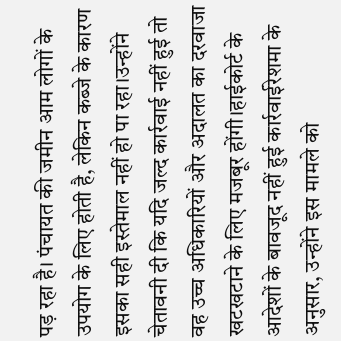पड़ रहा है। पंचायत की जमीन आम लोगों के उपयोग के लिए होती है, लेकिन कब्जे के कारण इसका सही इस्तेमाल नहीं हो पा रहा।उन्होंने चेतावनी दी कि यदि जल्द कार्रवाई नहीं हुई तो वह उच्च अधिकारियों और अदालत का दरवाजा खटखटाने के लिए मजबूर होंगी।हाईकोर्ट के आदेशों के बावजूद नहीं हुई कार्रवाईरेशमा के अनुसार, उन्होंने इस मामले को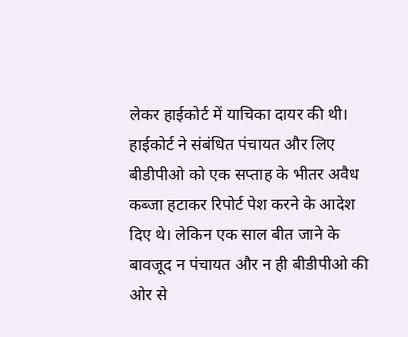लेकर हाईकोर्ट में याचिका दायर की थी। हाईकोर्ट ने संबंधित पंचायत और लिए बीडीपीओ को एक सप्ताह के भीतर अवैध कब्जा हटाकर रिपोर्ट पेश करने के आदेश दिए थे। लेकिन एक साल बीत जाने के बावजूद न पंचायत और न ही बीडीपीओ की ओर से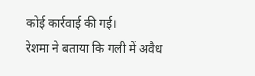कोई कार्रवाई की गई।
रेशमा ने बताया कि गली में अवैध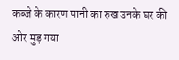कब्जे के कारण पानी का रुख उनके घर की ओर मुड़ गया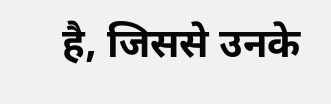है, जिससे उनके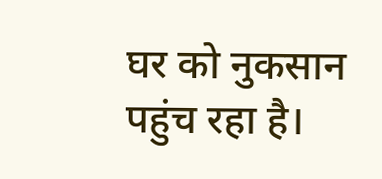घर को नुकसान पहुंच रहा है।